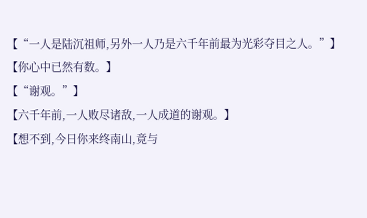【“一人是陆沉祖师,另外一人乃是六千年前最为光彩夺目之人。”】
【你心中已然有数。】
【“谢观。”】
【六千年前,一人败尽诸敌,一人成道的谢观。】
【想不到,今日你来终南山,竟与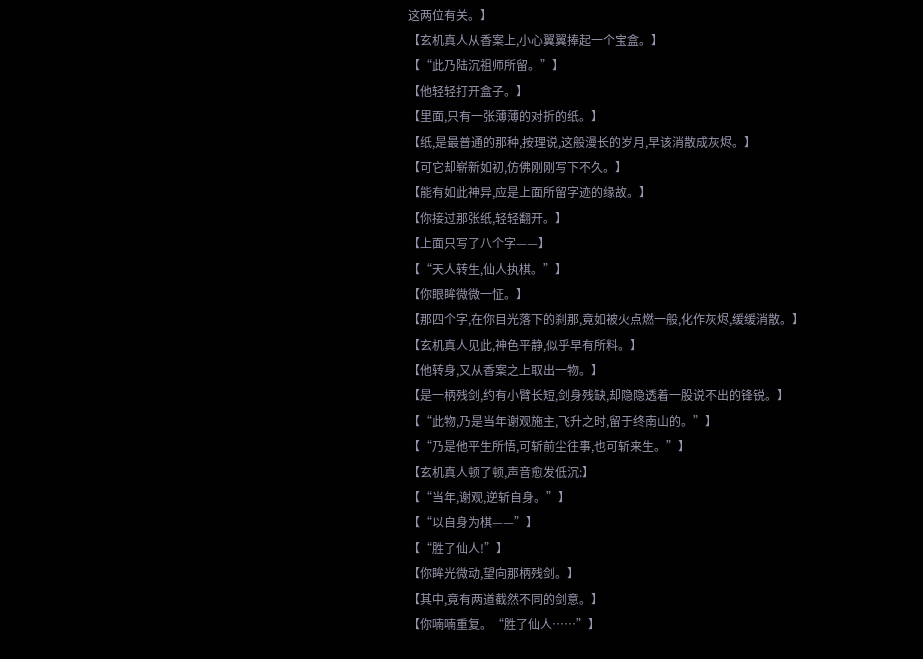这两位有关。】
【玄机真人从香案上,小心翼翼捧起一个宝盒。】
【“此乃陆沉祖师所留。”】
【他轻轻打开盒子。】
【里面,只有一张薄薄的对折的纸。】
【纸,是最普通的那种,按理说,这般漫长的岁月,早该消散成灰烬。】
【可它却崭新如初,仿佛刚刚写下不久。】
【能有如此神异,应是上面所留字迹的缘故。】
【你接过那张纸,轻轻翻开。】
【上面只写了八个字——】
【“天人转生,仙人执棋。”】
【你眼眸微微一怔。】
【那四个字,在你目光落下的刹那,竟如被火点燃一般,化作灰烬,缓缓消散。】
【玄机真人见此,神色平静,似乎早有所料。】
【他转身,又从香案之上取出一物。】
【是一柄残剑,约有小臂长短,剑身残缺,却隐隐透着一股说不出的锋锐。】
【“此物,乃是当年谢观施主,飞升之时,留于终南山的。”】
【“乃是他平生所悟,可斩前尘往事,也可斩来生。”】
【玄机真人顿了顿,声音愈发低沉:】
【“当年,谢观,逆斩自身。”】
【“以自身为棋——”】
【“胜了仙人!”】
【你眸光微动,望向那柄残剑。】
【其中,竟有两道截然不同的剑意。】
【你喃喃重复。“胜了仙人……”】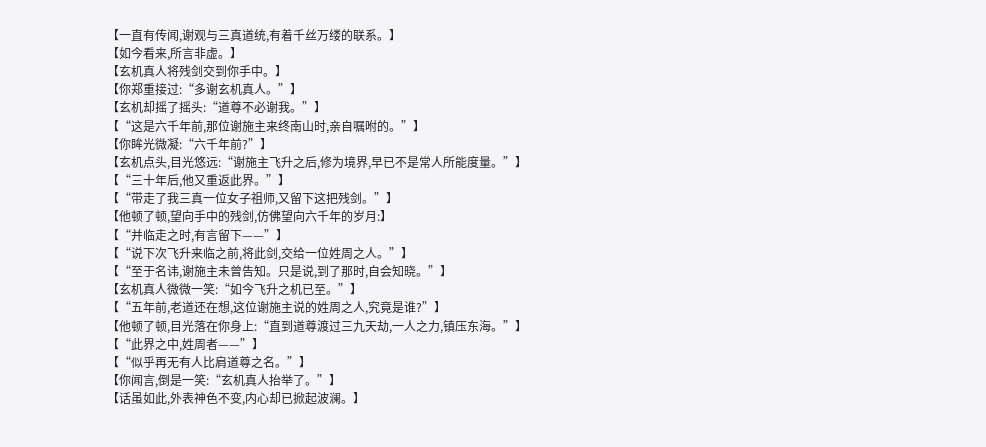【一直有传闻,谢观与三真道统,有着千丝万缕的联系。】
【如今看来,所言非虚。】
【玄机真人将残剑交到你手中。】
【你郑重接过:“多谢玄机真人。”】
【玄机却摇了摇头:“道尊不必谢我。”】
【“这是六千年前,那位谢施主来终南山时,亲自嘱咐的。”】
【你眸光微凝:“六千年前?”】
【玄机点头,目光悠远:“谢施主飞升之后,修为境界,早已不是常人所能度量。”】
【“三十年后,他又重返此界。”】
【“带走了我三真一位女子祖师,又留下这把残剑。”】
【他顿了顿,望向手中的残剑,仿佛望向六千年的岁月:】
【“并临走之时,有言留下——”】
【“说下次飞升来临之前,将此剑,交给一位姓周之人。”】
【“至于名讳,谢施主未曾告知。只是说,到了那时,自会知晓。”】
【玄机真人微微一笑:“如今飞升之机已至。”】
【“五年前,老道还在想,这位谢施主说的姓周之人,究竟是谁?”】
【他顿了顿,目光落在你身上:“直到道尊渡过三九天劫,一人之力,镇压东海。”】
【“此界之中,姓周者——”】
【“似乎再无有人比肩道尊之名。”】
【你闻言,倒是一笑:“玄机真人抬举了。”】
【话虽如此,外表神色不变,内心却已掀起波澜。】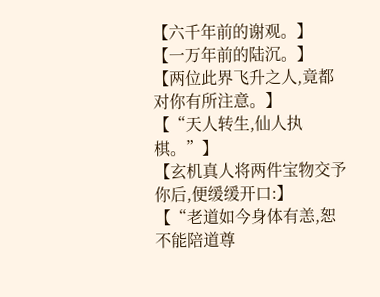【六千年前的谢观。】
【一万年前的陆沉。】
【两位此界飞升之人,竟都对你有所注意。】
【“天人转生,仙人执棋。”】
【玄机真人将两件宝物交予你后,便缓缓开口:】
【“老道如今身体有恙,恕不能陪道尊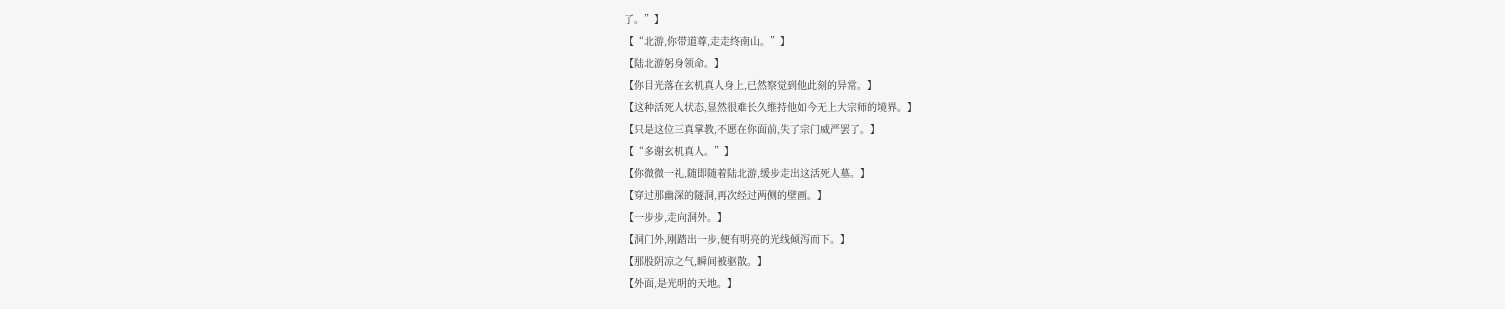了。”】
【“北游,你带道尊,走走终南山。”】
【陆北游躬身领命。】
【你目光落在玄机真人身上,已然察觉到他此刻的异常。】
【这种活死人状态,显然很难长久维持他如今无上大宗师的境界。】
【只是这位三真掌教,不愿在你面前,失了宗门威严罢了。】
【“多谢玄机真人。”】
【你微微一礼,随即随着陆北游,缓步走出这活死人墓。】
【穿过那幽深的隧洞,再次经过两侧的壁画。】
【一步步,走向洞外。】
【洞门外,刚踏出一步,便有明亮的光线倾泻而下。】
【那股阴凉之气,瞬间被驱散。】
【外面,是光明的天地。】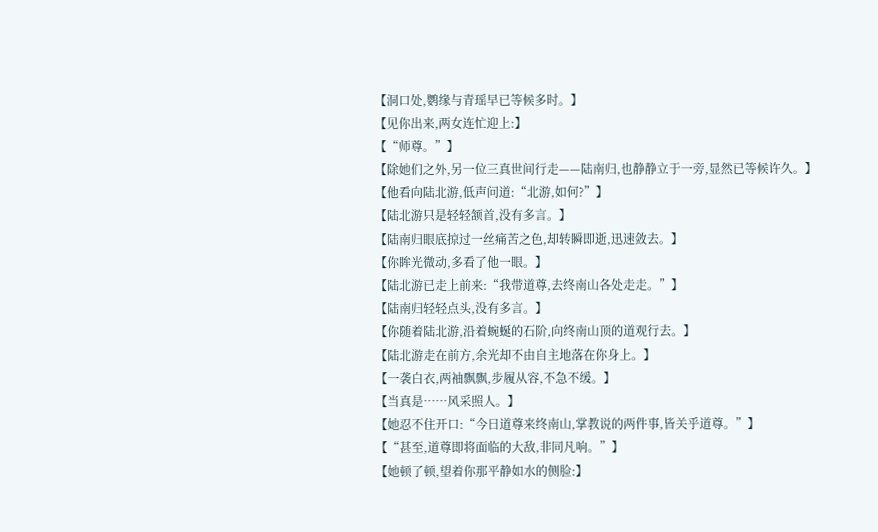【洞口处,鹦缘与青瑶早已等候多时。】
【见你出来,两女连忙迎上:】
【“师尊。”】
【除她们之外,另一位三真世间行走——陆南归,也静静立于一旁,显然已等候许久。】
【他看向陆北游,低声问道:“北游,如何?”】
【陆北游只是轻轻颔首,没有多言。】
【陆南归眼底掠过一丝痛苦之色,却转瞬即逝,迅速敛去。】
【你眸光微动,多看了他一眼。】
【陆北游已走上前来:“我带道尊,去终南山各处走走。”】
【陆南归轻轻点头,没有多言。】
【你随着陆北游,沿着蜿蜒的石阶,向终南山顶的道观行去。】
【陆北游走在前方,余光却不由自主地落在你身上。】
【一袭白衣,两袖飘飘,步履从容,不急不缓。】
【当真是……风采照人。】
【她忍不住开口:“今日道尊来终南山,掌教说的两件事,皆关乎道尊。”】
【“甚至,道尊即将面临的大敌,非同凡响。”】
【她顿了顿,望着你那平静如水的侧脸:】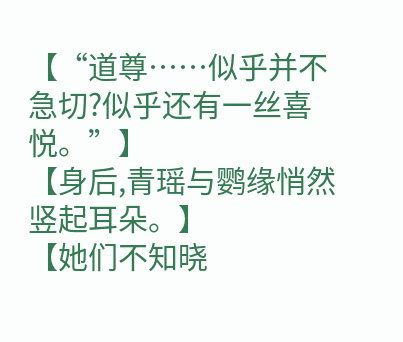【“道尊……似乎并不急切?似乎还有一丝喜悦。”】
【身后,青瑶与鹦缘悄然竖起耳朵。】
【她们不知晓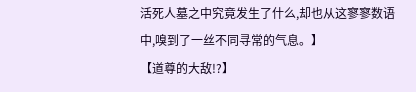活死人墓之中究竟发生了什么,却也从这寥寥数语中,嗅到了一丝不同寻常的气息。】
【道尊的大敌!?】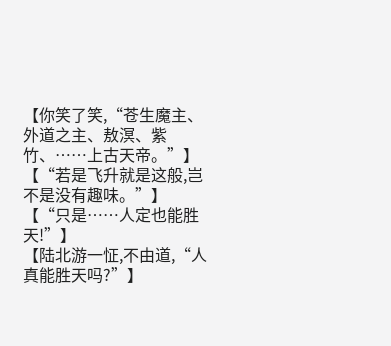【你笑了笑,“苍生魔主、外道之主、敖溟、紫竹、……上古天帝。”】
【“若是飞升就是这般,岂不是没有趣味。”】
【“只是……人定也能胜天!”】
【陆北游一怔,不由道,“人真能胜天吗?”】